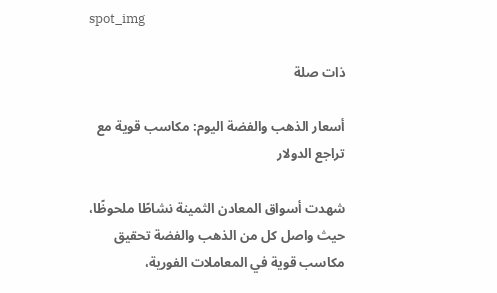spot_img

ذات صلة

أسعار الذهب والفضة اليوم: مكاسب قوية مع تراجع الدولار

شهدت أسواق المعادن الثمينة نشاطًا ملحوظًا، حيث واصل كل من الذهب والفضة تحقيق مكاسب قوية في المعاملات الفورية،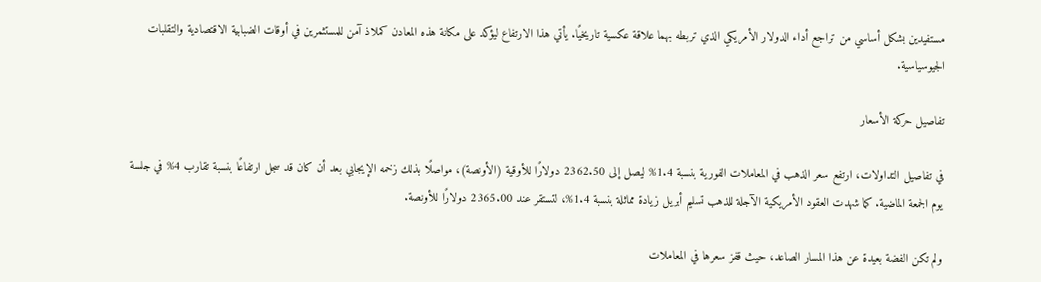مستفيدين بشكل أساسي من تراجع أداء الدولار الأمريكي الذي تربطه بهما علاقة عكسية تاريخيًا. يأتي هذا الارتفاع ليؤكد على مكانة هذه المعادن كملاذ آمن للمستثمرين في أوقات الضبابية الاقتصادية والتقلبات الجيوسياسية.

تفاصيل حركة الأسعار

في تفاصيل التداولات، ارتفع سعر الذهب في المعاملات الفورية بنسبة 1.4% ليصل إلى 2362.50 دولارًا للأوقية (الأونصة)، مواصلًا بذلك زخمه الإيجابي بعد أن كان قد سجل ارتفاعًا بنسبة تقارب 4% في جلسة يوم الجمعة الماضية. كما شهدت العقود الأمريكية الآجلة للذهب تسليم أبريل زيادة مماثلة بنسبة 1.4%، لتستقر عند 2365.00 دولارًا للأونصة.

ولم تكن الفضة بعيدة عن هذا المسار الصاعد، حيث قفز سعرها في المعاملات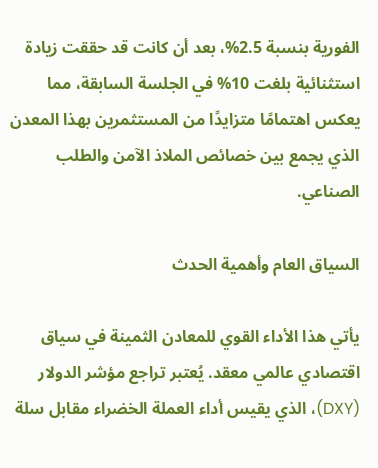الفورية بنسبة 2.5%، بعد أن كانت قد حققت زيادة استثنائية بلغت 10% في الجلسة السابقة، مما يعكس اهتمامًا متزايدًا من المستثمرين بهذا المعدن الذي يجمع بين خصائص الملاذ الآمن والطلب الصناعي.

السياق العام وأهمية الحدث

يأتي هذا الأداء القوي للمعادن الثمينة في سياق اقتصادي عالمي معقد. يُعتبر تراجع مؤشر الدولار (DXY)، الذي يقيس أداء العملة الخضراء مقابل سلة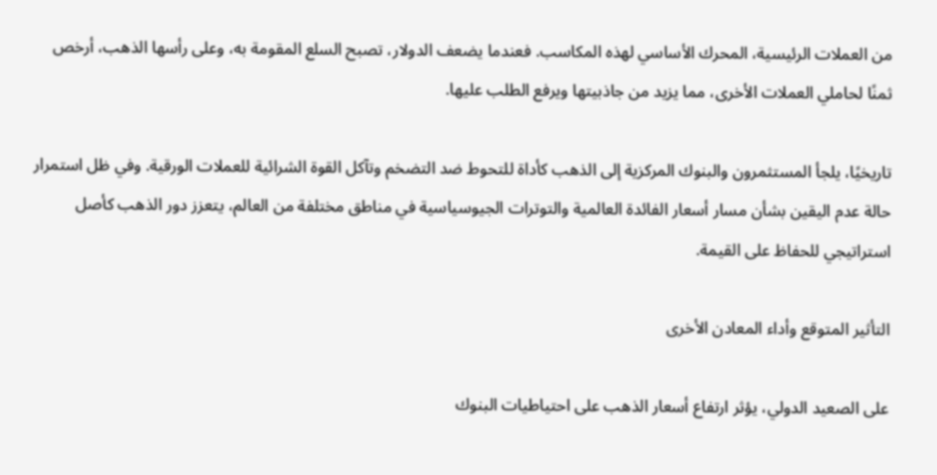من العملات الرئيسية، المحرك الأساسي لهذه المكاسب. فعندما يضعف الدولار، تصبح السلع المقومة به، وعلى رأسها الذهب، أرخص ثمنًا لحاملي العملات الأخرى، مما يزيد من جاذبيتها ويرفع الطلب عليها.

تاريخيًا، يلجأ المستثمرون والبنوك المركزية إلى الذهب كأداة للتحوط ضد التضخم وتآكل القوة الشرائية للعملات الورقية. وفي ظل استمرار حالة عدم اليقين بشأن مسار أسعار الفائدة العالمية والتوترات الجيوسياسية في مناطق مختلفة من العالم، يتعزز دور الذهب كأصل استراتيجي للحفاظ على القيمة.

التأثير المتوقع وأداء المعادن الأخرى

على الصعيد الدولي، يؤثر ارتفاع أسعار الذهب على احتياطيات البنوك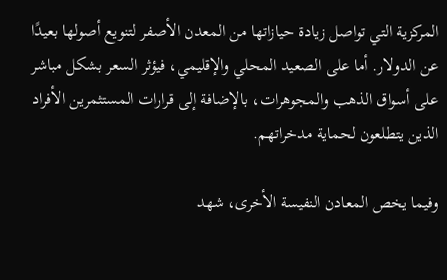المركزية التي تواصل زيادة حيازاتها من المعدن الأصفر لتنويع أصولها بعيدًا عن الدولار. أما على الصعيد المحلي والإقليمي، فيؤثر السعر بشكل مباشر على أسواق الذهب والمجوهرات، بالإضافة إلى قرارات المستثمرين الأفراد الذين يتطلعون لحماية مدخراتهم.

وفيما يخص المعادن النفيسة الأخرى، شهد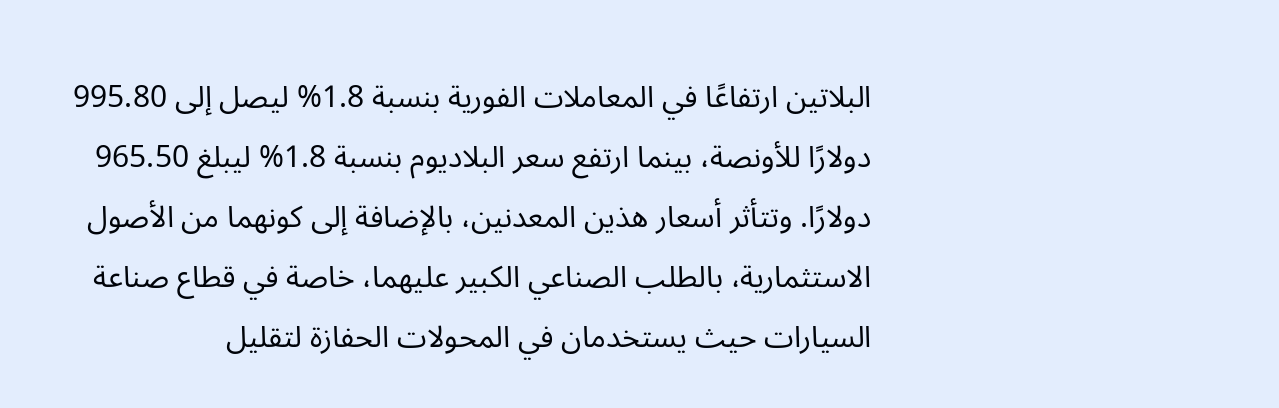البلاتين ارتفاعًا في المعاملات الفورية بنسبة 1.8% ليصل إلى 995.80 دولارًا للأونصة، بينما ارتفع سعر البلاديوم بنسبة 1.8% ليبلغ 965.50 دولارًا. وتتأثر أسعار هذين المعدنين، بالإضافة إلى كونهما من الأصول الاستثمارية، بالطلب الصناعي الكبير عليهما، خاصة في قطاع صناعة السيارات حيث يستخدمان في المحولات الحفازة لتقليل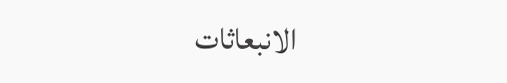الانبعاثات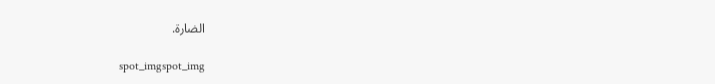الضارة.

spot_imgspot_img